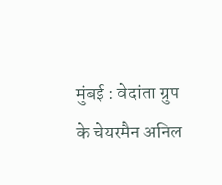मुंबई : वेदांता ग्रुप के चेयरमैन अनिल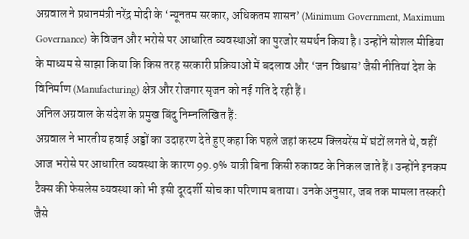अग्रवाल ने प्रधानमंत्री नरेंद्र मोदी के ‘न्यूनतम सरकार, अधिकतम शासन’ (Minimum Government, Maximum Governance) के विजन और भरोसे पर आधारित व्यवस्थाओं का पुरजोर समर्थन किया है। उन्होंने सोशल मीडिया के माध्यम से साझा किया कि किस तरह सरकारी प्रक्रियाओं में बदलाव और ‘जन विश्वास’ जैसी नीतियां देश के विनिर्माण (Manufacturing) क्षेत्र और रोजगार सृजन को नई गति दे रही हैं।
अनिल अग्रवाल के संदेश के प्रमुख बिंदु निम्नलिखित हैं:
अग्रवाल ने भारतीय हवाई अड्डों का उदाहरण देते हुए कहा कि पहले जहां कस्टम क्लियरेंस में घंटों लगते थे, वहीं आज भरोसे पर आधारित व्यवस्था के कारण 99.9% यात्री बिना किसी रुकावट के निकल जाते हैं। उन्होंने इनकम टैक्स की फेसलेस व्यवस्था को भी इसी दूरदर्शी सोच का परिणाम बताया। उनके अनुसार, जब तक मामला तस्करी जैसे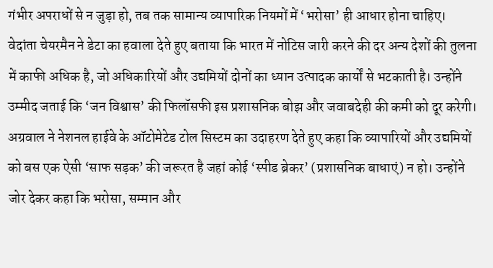गंभीर अपराधों से न जुड़ा हो, तब तक सामान्य व्यापारिक नियमों में ‘भरोसा’ ही आधार होना चाहिए।
वेदांता चेयरमैन ने डेटा का हवाला देते हुए बताया कि भारत में नोटिस जारी करने की दर अन्य देशों की तुलना में काफी अधिक है, जो अधिकारियों और उद्यमियों दोनों का ध्यान उत्पादक कार्यों से भटकाती है। उन्होंने उम्मीद जताई कि ‘जन विश्वास’ की फिलॉसफी इस प्रशासनिक बोझ और जवाबदेही की कमी को दूर करेगी।
अग्रवाल ने नेशनल हाईवे के ऑटोमेटेड टोल सिस्टम का उदाहरण देते हुए कहा कि व्यापारियों और उद्यमियों को बस एक ऐसी ‘साफ सड़क’ की जरूरत है जहां कोई ‘स्पीड ब्रेकर’ (प्रशासनिक बाधाएं) न हो। उन्होंने जोर देकर कहा कि भरोसा, सम्मान और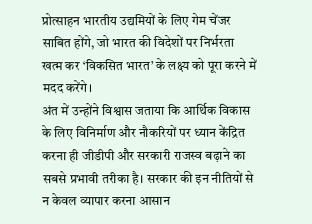प्रोत्साहन भारतीय उद्यमियों के लिए गेम चेंजर साबित होंगे, जो भारत की विदेशों पर निर्भरता खत्म कर ‘विकसित भारत’ के लक्ष्य को पूरा करने में मदद करेंगे।
अंत में उन्होंने विश्वास जताया कि आर्थिक विकास के लिए विनिर्माण और नौकरियों पर ध्यान केंद्रित करना ही जीडीपी और सरकारी राजस्व बढ़ाने का सबसे प्रभावी तरीका है। सरकार की इन नीतियों से न केवल व्यापार करना आसान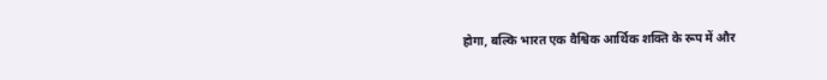होगा, बल्कि भारत एक वैश्विक आर्थिक शक्ति के रूप में और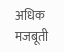अधिक मजबूती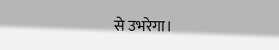से उभरेगा।